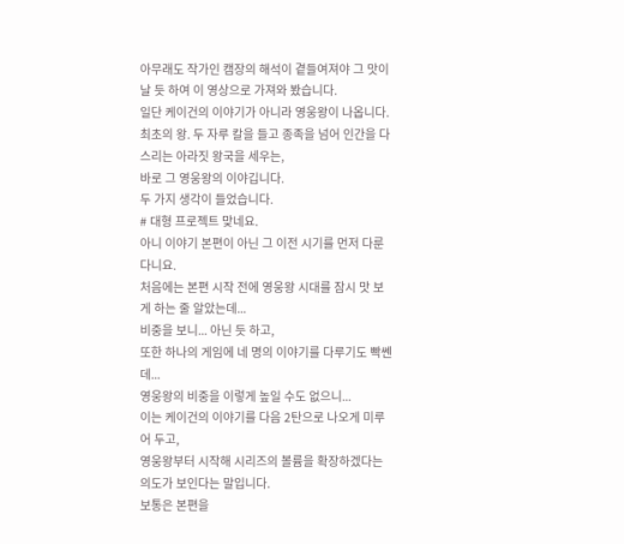아무래도 작가인 캠장의 해석이 곁들여져야 그 맛이 날 듯 하여 이 영상으로 가져와 봤습니다.
일단 케이건의 이야기가 아니라 영웅왕이 나옵니다.
최초의 왕. 두 자루 칼을 들고 종족을 넘어 인간을 다스리는 아라짓 왕국을 세우는,
바로 그 영웅왕의 이야깁니다.
두 가지 생각이 들었습니다.
# 대형 프로젝트 맞네요.
아니 이야기 본편이 아닌 그 이전 시기를 먼저 다룬다니요.
처음에는 본편 시작 전에 영웅왕 시대를 잠시 맛 보게 하는 줄 알았는데...
비중을 보니... 아닌 듯 하고,
또한 하나의 게임에 네 명의 이야기를 다루기도 빡쎈데...
영웅왕의 비중을 이렇게 높일 수도 없으니...
이는 케이건의 이야기를 다음 2탄으로 나오게 미루어 두고,
영웅왕부터 시작해 시리즈의 볼륨을 확장하겠다는 의도가 보인다는 말입니다.
보통은 본편을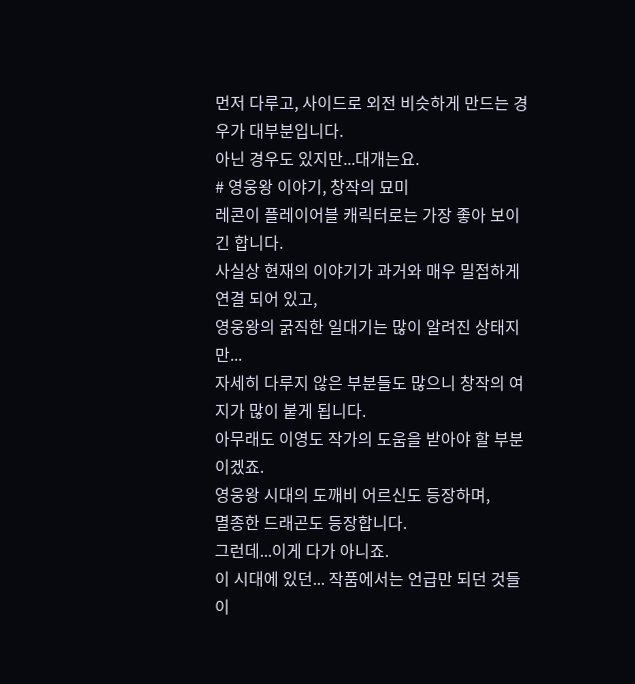먼저 다루고, 사이드로 외전 비슷하게 만드는 경우가 대부분입니다.
아닌 경우도 있지만...대개는요.
# 영웅왕 이야기, 창작의 묘미
레콘이 플레이어블 캐릭터로는 가장 좋아 보이긴 합니다.
사실상 현재의 이야기가 과거와 매우 밀접하게 연결 되어 있고,
영웅왕의 굵직한 일대기는 많이 알려진 상태지만...
자세히 다루지 않은 부분들도 많으니 창작의 여지가 많이 붙게 됩니다.
아무래도 이영도 작가의 도움을 받아야 할 부분이겠죠.
영웅왕 시대의 도깨비 어르신도 등장하며,
멸종한 드래곤도 등장합니다.
그런데...이게 다가 아니죠.
이 시대에 있던... 작품에서는 언급만 되던 것들이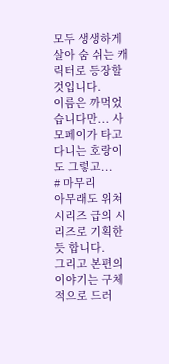모두 생생하게 살아 숨 쉬는 캐릭터로 등장할 것입니다.
이름은 까먹었습니다만... 사모페이가 타고 다니는 호랑이도 그렇고...
# 마무리
아무래도 위쳐 시리즈 급의 시리즈로 기획한 듯 합니다.
그리고 본편의 이야기는 구체적으로 드러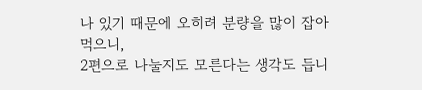나 있기 때문에 오히려 분량을 많이 잡아 먹으니,
2편으로 나눌지도 모른다는 생각도 듭니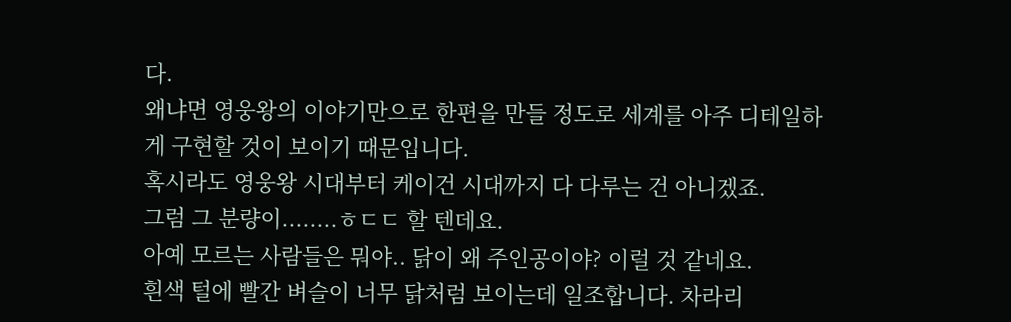다.
왜냐면 영웅왕의 이야기만으로 한편을 만들 정도로 세계를 아주 디테일하게 구현할 것이 보이기 때문입니다.
혹시라도 영웅왕 시대부터 케이건 시대까지 다 다루는 건 아니겠죠.
그럼 그 분량이........ㅎㄷㄷ 할 텐데요.
아예 모르는 사람들은 뭐야.. 닭이 왜 주인공이야? 이럴 것 같네요.
흰색 털에 빨간 벼슬이 너무 닭처럼 보이는데 일조합니다. 차라리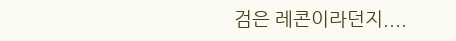검은 레콘이라던지....